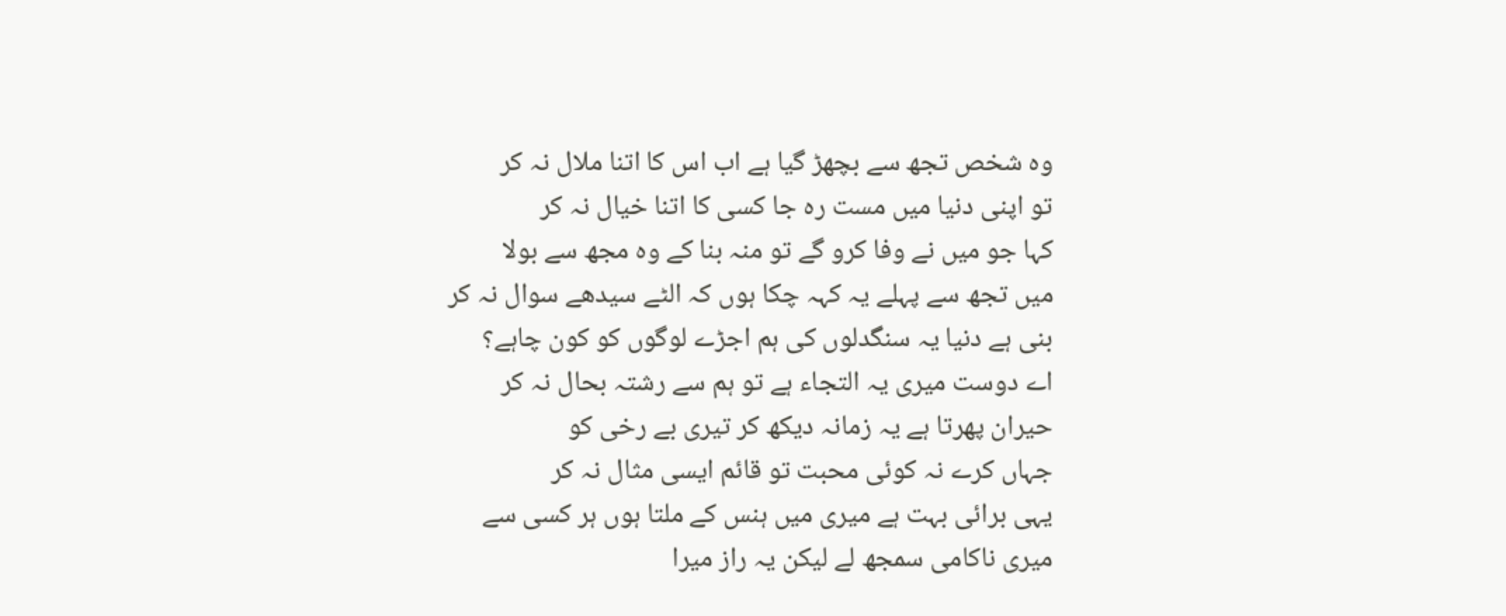وہ شخص تجھ سے بچھڑ گیا ہے اب اس کا اتنا ملال نہ کر
تو اپنی دنیا میں مست رہ جا کسی کا اتنا خیال نہ کر
کہا جو میں نے وفا کرو گے تو منہ بنا کے وہ مجھ سے بولا
میں تجھ سے پہلے یہ کہہ چکا ہوں کہ الٹے سیدھے سوال نہ کر
بنی ہے دنیا یہ سنگدلوں کی ہم اجڑے لوگوں کو کون چاہے؟
اے دوست میری یہ التجاء ہے تو ہم سے رشتہ بحال نہ کر
حیران پھرتا ہے یہ زمانہ دیکھ کر تیری بے رخی کو
جہاں کرے نہ کوئی محبت تو قائم ایسی مثال نہ کر
یہی برائی بہت ہے میری میں ہنس کے ملتا ہوں ہر کسی سے
میری ناکامی سمجھ لے لیکن یہ راز میرا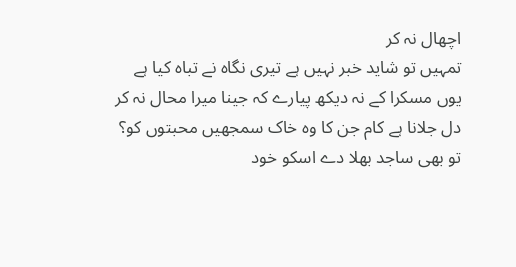اچھال نہ کر
تمہیں تو شاید خبر نہیں ہے تیری نگاہ نے تباہ کیا ہے
یوں مسکرا کے نہ دیکھ پیارے کہ جینا میرا محال نہ کر
دل جلانا ہے کام جن کا وہ خاک سمجھیں محبتوں کو؟
تو بھی ساجد بھلا دے اسکو خود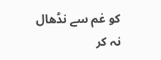کو غم سے نڈھال نہ کر